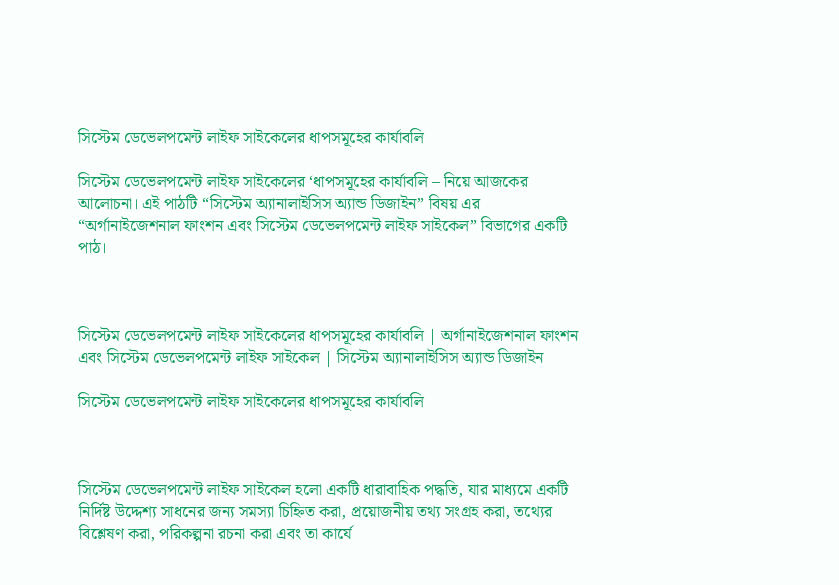সিস্টেম ডেভেলপমেন্ট লাইফ সাইকেলের ধাপসমূহের কার্যাবলি

সিস্টেম ডেভেলপমেন্ট লাইফ সাইকেলের ‘ধাপসমূহের কার্যাবলি – নিয়ে আজকের আলোচনা। এই পাঠটি “সিস্টেম অ্যানালাইসিস অ্যান্ড ডিজাইন” বিষয় এর “অর্গানাইজেশনাল ফাংশন এবং সিস্টেম ডেভেলপমেন্ট লাইফ সাইকেল” বিভাগের একটি পাঠ।



সিস্টেম ডেভেলপমেন্ট লাইফ সাইকেলের ধাপসমূহের কার্যাবলি | অর্গানাইজেশনাল ফাংশন এবং সিস্টেম ডেভেলপমেন্ট লাইফ সাইকেল | সিস্টেম অ্যানালাইসিস অ্যান্ড ডিজাইন

সিস্টেম ডেভেলপমেন্ট লাইফ সাইকেলের ধাপসমূহের কার্যাবলি



সিস্টেম ডেভেলপমেন্ট লাইফ সাইকেল হলো একটি ধারাবাহিক পদ্ধতি, যার মাধ্যমে একটি নির্দিষ্ট উদ্দেশ্য সাধনের জন্য সমস্যা চিহ্নিত করা, প্রয়োজনীয় তথ্য সংগ্রহ করা, তথ্যের বিশ্লেষণ করা, পরিকল্পনা রচনা করা এবং তা কার্যে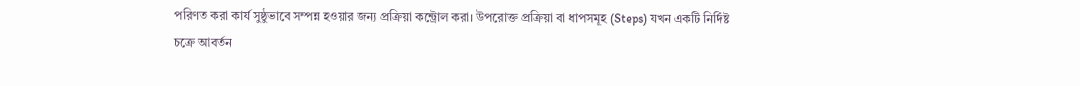পরিণত করা কার্য সুষ্ঠুভাবে সম্পন্ন হওয়ার জন্য প্রক্রিয়া কন্ট্রোল করা। উপরোক্ত প্রক্রিয়া বা ধাপসমূহ (Steps) যখন একটি নির্দিষ্ট চক্রে আবর্তন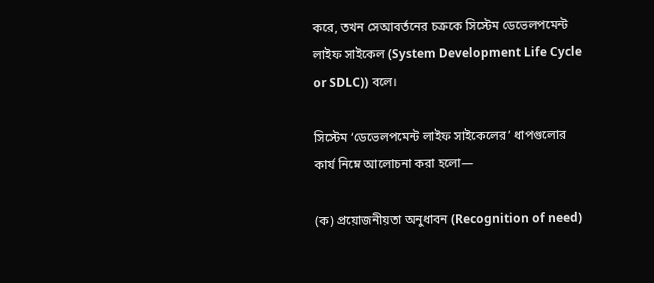করে, তখন সেআবর্তনের চক্রকে সিস্টেম ডেভেলপমেন্ট লাইফ সাইকেল (System Development Life Cycle or SDLC)) বলে।

সিস্টেম ‘ডেভেলপমেন্ট লাইফ সাইকেলের’ ধাপগুলোর কার্য নিম্নে আলোচনা করা হলো—

(ক) প্রয়োজনীয়তা অনুধাবন (Recognition of need)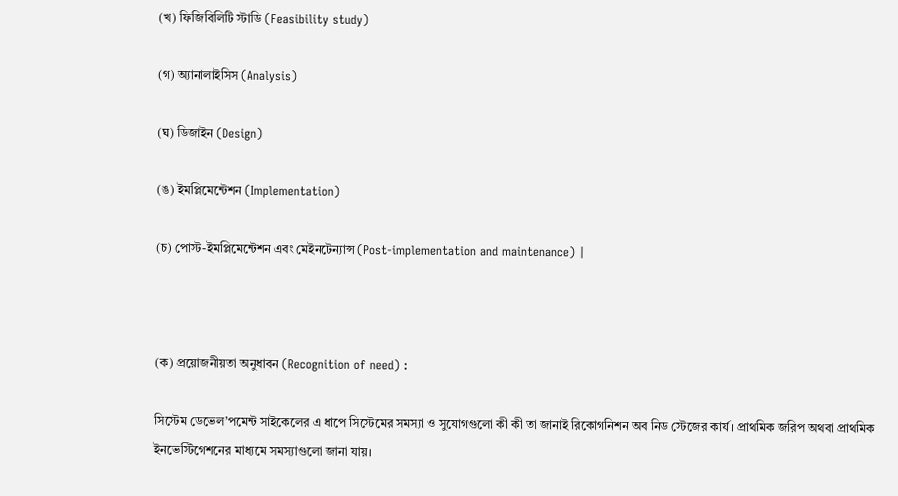(খ) ফিজিবিলিটি স্টাডি (Feasibility study)

(গ) অ্যানালাইসিস (Analysis)

(ঘ) ডিজাইন (Design)

(ঙ) ইমপ্লিমেন্টেশন (Implementation)

(চ) পোস্ট-ইমপ্লিমেন্টেশন এবং মেইনটেন্যান্স (Post-implementation and maintenance) |



(ক) প্রয়োজনীয়তা অনুধাবন (Recognition of need) :

সিস্টেম ডেভেল’পমেন্ট সাইকেলের এ ধাপে সিস্টেমের সমস্যা ও সুযোগগুলো কী কী তা জানাই রিকোগনিশন অব নিড স্টেজের কার্য। প্রাথমিক জরিপ অথবা প্রাথমিক ইনভেস্টিগেশনের মাধ্যমে সমস্যাগুলো জানা যায়।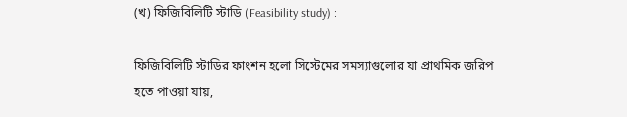(খ) ফিজিবিলিটি স্টাডি (Feasibility study) :

ফিজিবিলিটি স্টাডির ফাংশন হলো সিস্টেমের সমস্যাগুলোর যা প্রাথমিক জরিপ হতে পাওয়া যায়,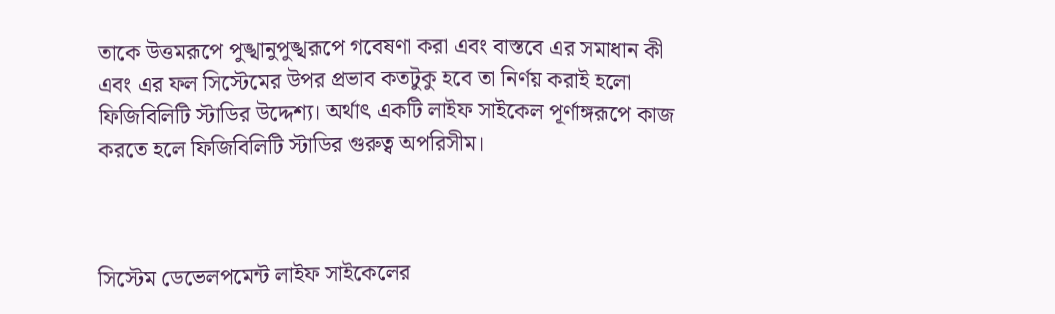তাকে উত্তমরূপে পুঙ্খানুপুঙ্খরূপে গবেষণা করা এবং বাস্তবে এর সমাধান কী এবং এর ফল সিস্টেমের উপর প্রভাব কতটুকু হবে তা নির্ণয় করাই হলো ফিজিবিলিটি স্টাডির উদ্দেশ্য। অর্থাৎ একটি লাইফ সাইকেল পূর্ণাঙ্গরূপে কাজ করতে হলে ফিজিবিলিটি স্টাডির গুরুত্ব অপরিসীম।



সিস্টেম ডেভেলপমেন্ট লাইফ সাইকেলের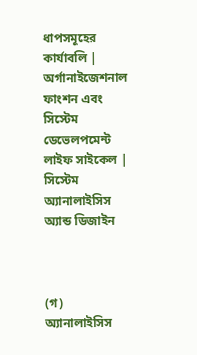ধাপসমূহের কার্যাবলি | অর্গানাইজেশনাল ফাংশন এবং সিস্টেম ডেভেলপমেন্ট লাইফ সাইকেল | সিস্টেম অ্যানালাইসিস অ্যান্ড ডিজাইন



(গ) অ্যানালাইসিস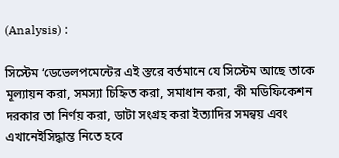(Analysis) :

সিস্টেম ‘ডেভেলপমেন্টের এই স্তরে বর্তমানে যে সিস্টেম আছে তাকে মূল্যায়ন করা, সমস্যা চিহ্নিত করা, সমাধান করা, কী মডিফিকেশন দরকার তা নির্ণয় করা, ডাটা সংগ্রহ করা ইত্যাদির সমন্বয় এবং এখানেইসিদ্ধান্ত নিতে হবে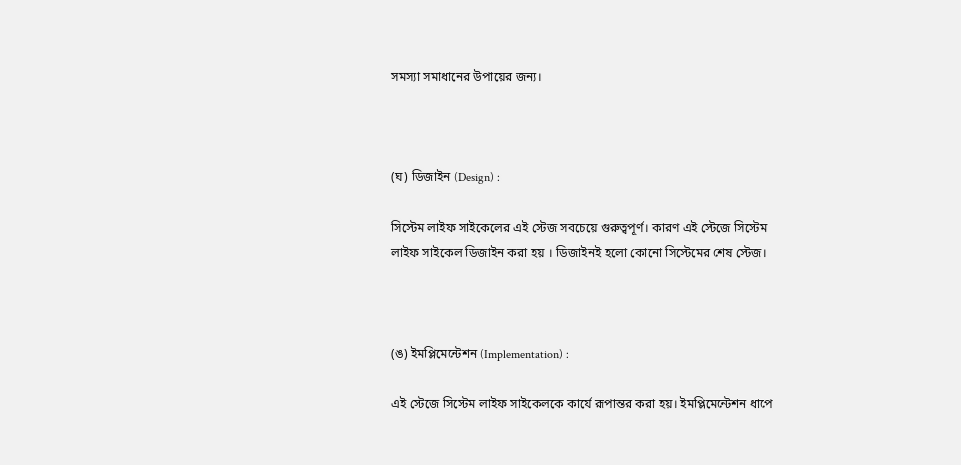সমস্যা সমাধানের উপায়ের জন্য।



(ঘ) ডিজাইন (Design) :

সিস্টেম লাইফ সাইকেলের এই স্টেজ সবচেয়ে গুরুত্বপূর্ণ। কারণ এই স্টেজে সিস্টেম লাইফ সাইকেল ডিজাইন করা হয় । ডিজাইনই হলো কোনো সিস্টেমের শেষ স্টেজ।



(ঙ) ইমপ্লিমেন্টেশন (Implementation) :

এই স্টেজে সিস্টেম লাইফ সাইকেলকে কার্যে রূপান্তর করা হয়। ইমপ্লিমেন্টেশন ধাপে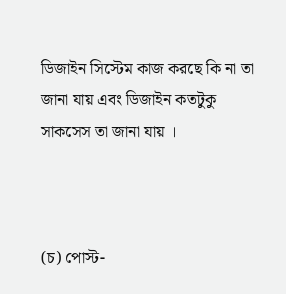ডিজাইন সিস্টেম কাজ করছে কি না তা জানা যায় এবং ডিজাইন কতটুকু সাকসেস তা জানা যায় ।



(চ) পোস্ট-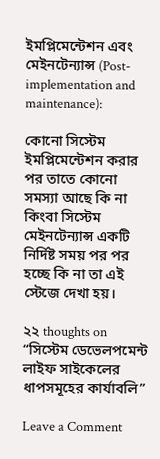ইমপ্লিমেন্টেশন এবং মেইনটেন্যান্স (Post-implementation and maintenance):

কোনো সিস্টেম ইমপ্লিমেন্টেশন করার পর তাতে কোনো সমস্যা আছে কি না কিংবা সিস্টেম মেইনটেন্যান্স একটি নির্দিষ্ট সময় পর পর হচ্ছে কি না তা এই স্টেজে দেখা হয়।

২২ thoughts on “সিস্টেম ডেভেলপমেন্ট লাইফ সাইকেলের ধাপসমূহের কার্যাবলি”

Leave a Comment